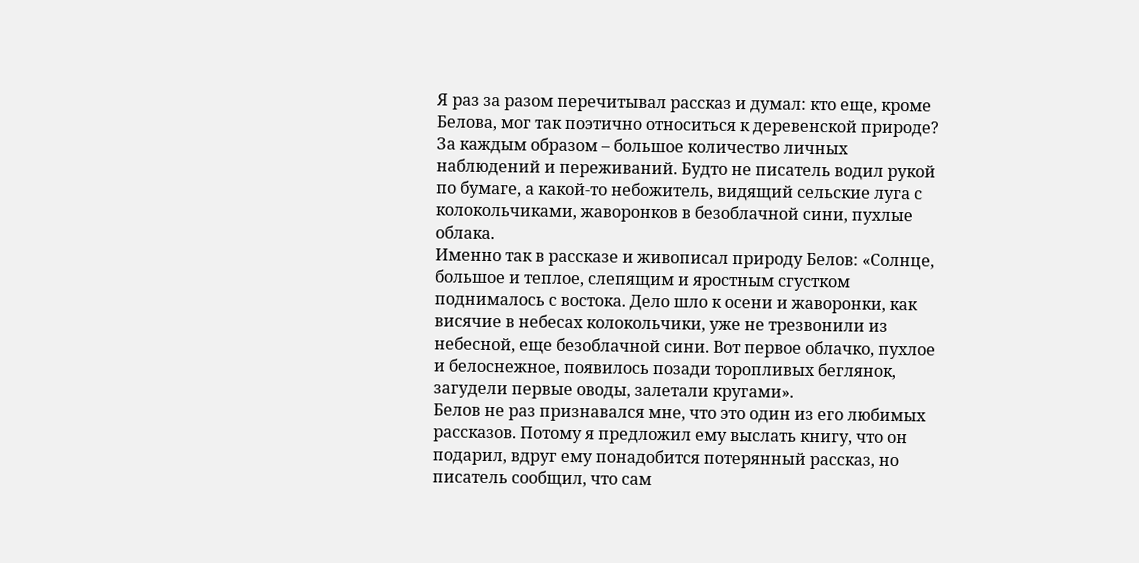Я раз за разом перечитывал рассказ и думал: кто еще, кроме Белова, мог так поэтично относиться к деревенской природе? За каждым образом – большое количество личных наблюдений и переживаний. Будто не писатель водил рукой по бумаге, а какой-то небожитель, видящий сельские луга с колокольчиками, жаворонков в безоблачной сини, пухлые облака.
Именно так в рассказе и живописал природу Белов: «Солнце, большое и теплое, слепящим и яростным сгустком поднималось с востока. Дело шло к осени и жаворонки, как висячие в небесах колокольчики, уже не трезвонили из небесной, еще безоблачной сини. Вот первое облачко, пухлое и белоснежное, появилось позади торопливых беглянок, загудели первые оводы, залетали кругами».
Белов не раз признавался мне, что это один из его любимых рассказов. Потому я предложил ему выслать книгу, что он подарил, вдруг ему понадобится потерянный рассказ, но писатель сообщил, что сам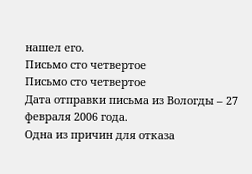нашел его.
Письмо сто четвертое
Письмо сто четвертое
Дата отправки письма из Вологды – 27 февраля 2006 года.
Одна из причин для отказа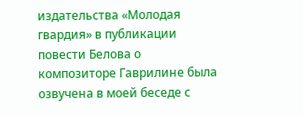издательства «Молодая гвардия» в публикации повести Белова о композиторе Гаврилине была озвучена в моей беседе с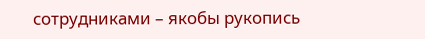сотрудниками – якобы рукопись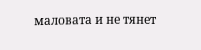маловата и не тянет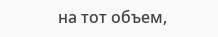на тот объем,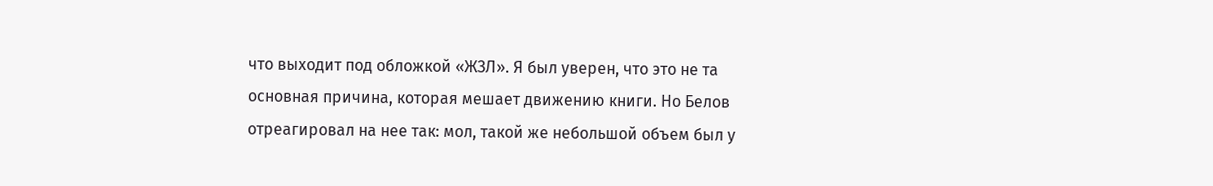что выходит под обложкой «ЖЗЛ». Я был уверен, что это не та основная причина, которая мешает движению книги. Но Белов отреагировал на нее так: мол, такой же небольшой объем был у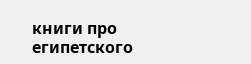книги про египетского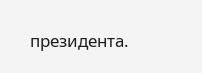президента.